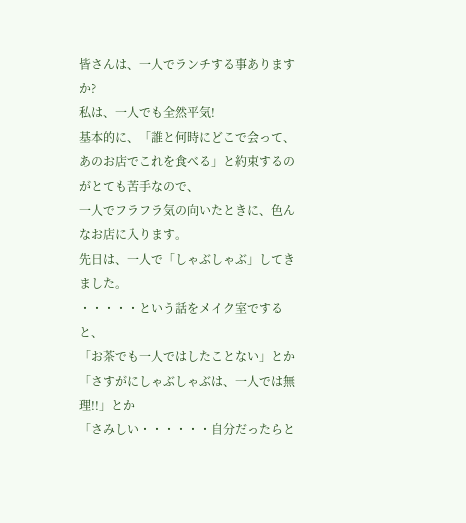皆さんは、一人でランチする事ありますか?
私は、一人でも全然平気!
基本的に、「誰と何時にどこで会って、あのお店でこれを食べる」と約束するのがとても苦手なので、
一人でフラフラ気の向いたときに、色んなお店に入ります。
先日は、一人で「しゃぶしゃぶ」してきました。
・・・・・という話をメイク室ですると、
「お茶でも一人ではしたことない」とか
「さすがにしゃぶしゃぶは、一人では無理!!」とか
「さみしい・・・・・・自分だったらと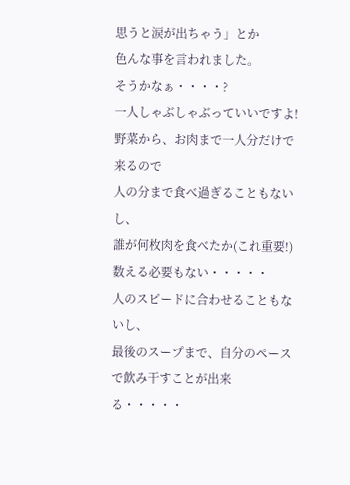思うと涙が出ちゃう」とか
色んな事を言われました。
そうかなぁ・・・・?
一人しゃぶしゃぶっていいですよ!
野菜から、お肉まで一人分だけで来るので
人の分まで食べ過ぎることもないし、
誰が何枚肉を食べたか(これ重要!)数える必要もない・・・・・
人のスピードに合わせることもないし、
最後のスープまで、自分のペースで飲み干すことが出来る・・・・・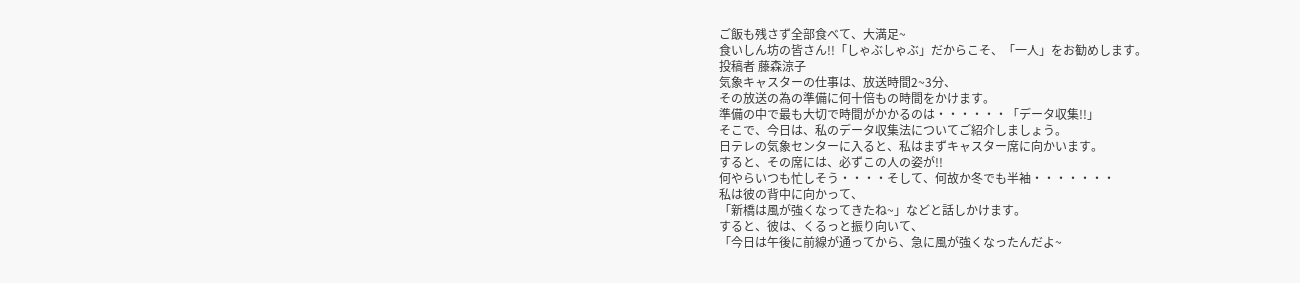ご飯も残さず全部食べて、大満足~
食いしん坊の皆さん!!「しゃぶしゃぶ」だからこそ、「一人」をお勧めします。
投稿者 藤森涼子
気象キャスターの仕事は、放送時間2~3分、
その放送の為の準備に何十倍もの時間をかけます。
準備の中で最も大切で時間がかかるのは・・・・・・「データ収集!!」
そこで、今日は、私のデータ収集法についてご紹介しましょう。
日テレの気象センターに入ると、私はまずキャスター席に向かいます。
すると、その席には、必ずこの人の姿が!!
何やらいつも忙しそう・・・・そして、何故か冬でも半袖・・・・・・・
私は彼の背中に向かって、
「新橋は風が強くなってきたね~」などと話しかけます。
すると、彼は、くるっと振り向いて、
「今日は午後に前線が通ってから、急に風が強くなったんだよ~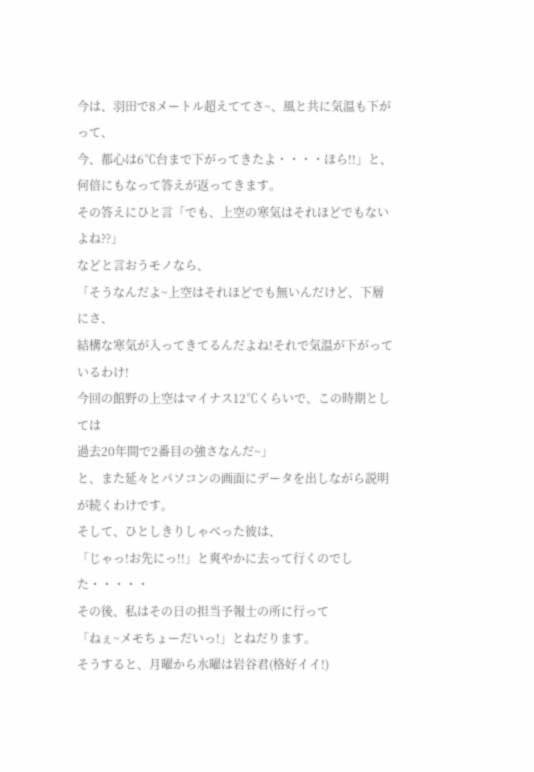今は、羽田で8メートル超えててさ~、風と共に気温も下がって、
今、都心は6℃台まで下がってきたよ・・・・ほら!!」と、
何倍にもなって答えが返ってきます。
その答えにひと言「でも、上空の寒気はそれほどでもないよね??」
などと言おうモノなら、
「そうなんだよ~上空はそれほどでも無いんだけど、下層にさ、
結構な寒気が入ってきてるんだよね!それで気温が下がっているわけ!
今回の館野の上空はマイナス12℃くらいで、この時期としては
過去20年間で2番目の強さなんだ~」
と、また延々とパソコンの画面にデータを出しながら説明が続くわけです。
そして、ひとしきりしゃべった彼は、
「じゃっ!お先にっ!!」と爽やかに去って行くのでした・・・・・
その後、私はその日の担当予報士の所に行って
「ねぇ~メモちょーだいっ!」とねだります。
そうすると、月曜から水曜は岩谷君(格好イイ!)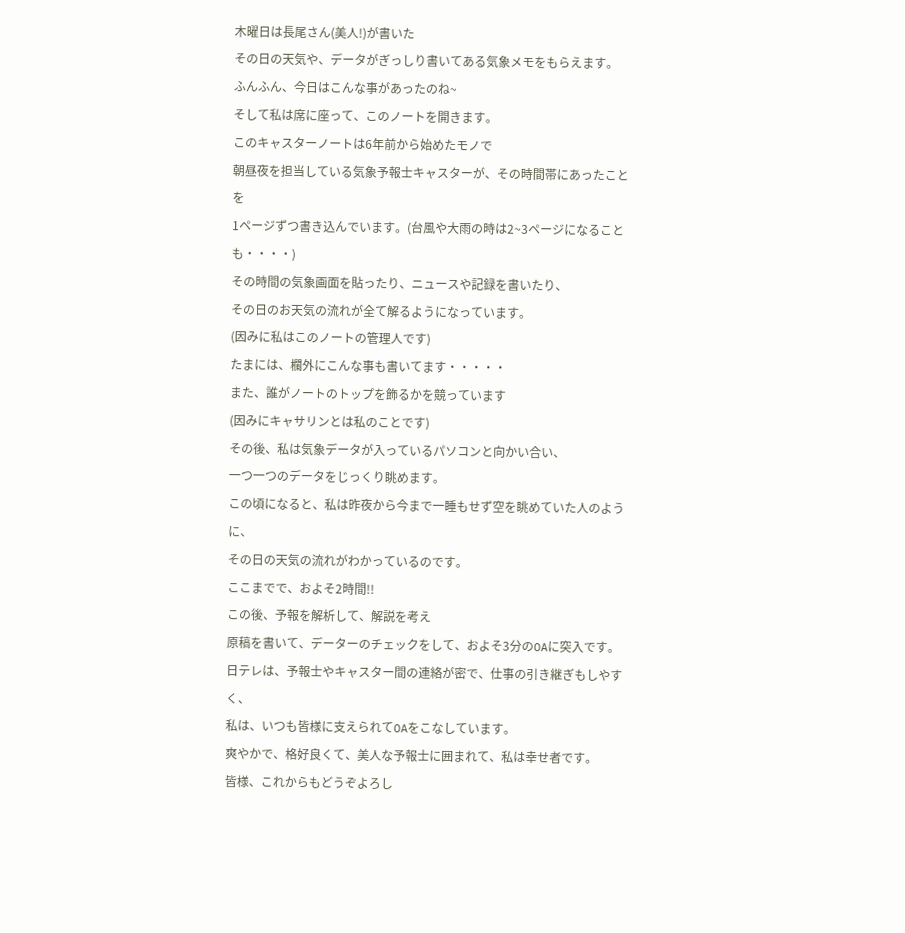木曜日は長尾さん(美人!)が書いた
その日の天気や、データがぎっしり書いてある気象メモをもらえます。
ふんふん、今日はこんな事があったのね~
そして私は席に座って、このノートを開きます。
このキャスターノートは6年前から始めたモノで
朝昼夜を担当している気象予報士キャスターが、その時間帯にあったことを
1ページずつ書き込んでいます。(台風や大雨の時は2~3ページになることも・・・・)
その時間の気象画面を貼ったり、ニュースや記録を書いたり、
その日のお天気の流れが全て解るようになっています。
(因みに私はこのノートの管理人です)
たまには、欄外にこんな事も書いてます・・・・・
また、誰がノートのトップを飾るかを競っています
(因みにキャサリンとは私のことです)
その後、私は気象データが入っているパソコンと向かい合い、
一つ一つのデータをじっくり眺めます。
この頃になると、私は昨夜から今まで一睡もせず空を眺めていた人のように、
その日の天気の流れがわかっているのです。
ここまでで、およそ2時間!!
この後、予報を解析して、解説を考え
原稿を書いて、データーのチェックをして、およそ3分のOAに突入です。
日テレは、予報士やキャスター間の連絡が密で、仕事の引き継ぎもしやすく、
私は、いつも皆様に支えられてOAをこなしています。
爽やかで、格好良くて、美人な予報士に囲まれて、私は幸せ者です。
皆様、これからもどうぞよろし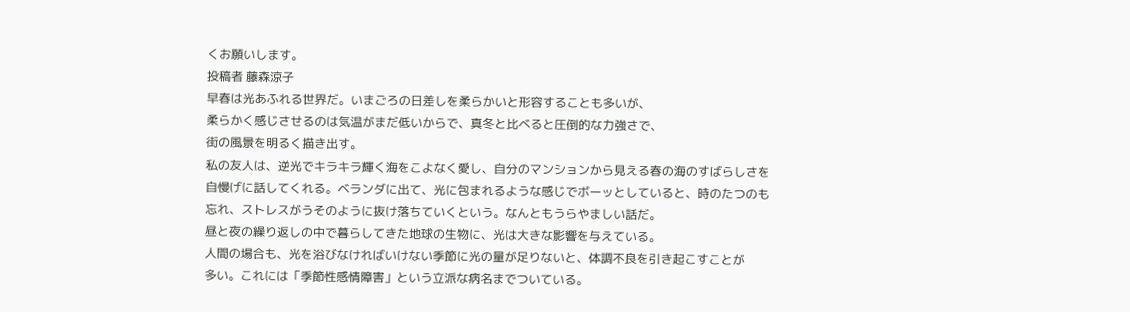くお願いします。
投稿者 藤森涼子
早春は光あふれる世界だ。いまごろの日差しを柔らかいと形容することも多いが、
柔らかく感じさせるのは気温がまだ低いからで、真冬と比べると圧倒的な力強さで、
街の風景を明るく描き出す。
私の友人は、逆光でキラキラ輝く海をこよなく愛し、自分のマンションから見える春の海のすばらしさを
自慢げに話してくれる。ベランダに出て、光に包まれるような感じでボーッとしていると、時のたつのも
忘れ、ストレスがうそのように抜け落ちていくという。なんともうらやましい話だ。
昼と夜の繰り返しの中で暮らしてきた地球の生物に、光は大きな影響を与えている。
人間の場合も、光を浴びなければいけない季節に光の量が足りないと、体調不良を引き起こすことが
多い。これには「季節性感情障害」という立派な病名までついている。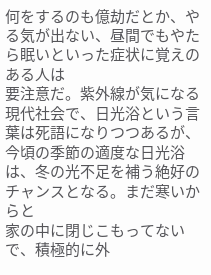何をするのも億劫だとか、やる気が出ない、昼間でもやたら眠いといった症状に覚えのある人は
要注意だ。紫外線が気になる現代社会で、日光浴という言葉は死語になりつつあるが、
今頃の季節の適度な日光浴は、冬の光不足を補う絶好のチャンスとなる。まだ寒いからと
家の中に閉じこもってないで、積極的に外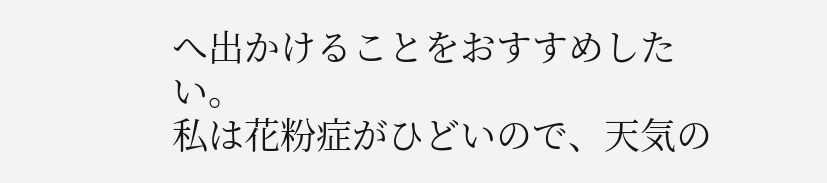へ出かけることをおすすめしたい。
私は花粉症がひどいので、天気の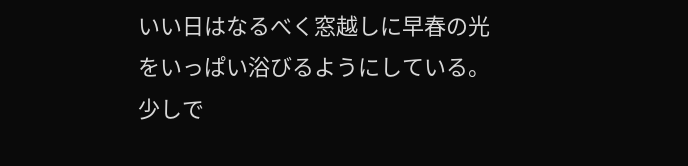いい日はなるべく窓越しに早春の光をいっぱい浴びるようにしている。少しで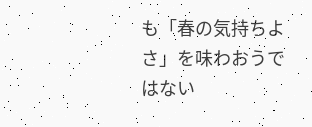も「春の気持ちよさ」を味わおうではない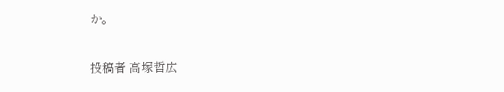か。

投稿者 高塚哲広